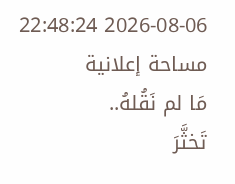2026-08-06 22:48:24
مساحة إعلانية
مَا لم نَقُلهُ..
تَخثَّرَ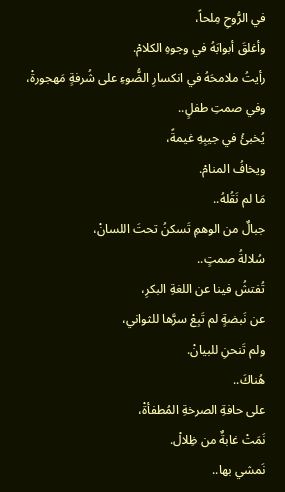في الرُّوحِ مِلحاً،
وأغلقَ أبوابَهُ في وجوهِ الكلامْ.
رأيتُ ملامحَهُ في انكسارِ الضُّوءِ على شُرفةٍ مَهجورةْ،
وفي صمتِ طفلٍ..
يُخبئُ في جيبِهِ غيمةً،
ويخافُ المنامْ.
مَا لم نَقُلهُ..
جبالٌ من الوهمِ تَسكنُ تحتَ اللسانْ،
سُلالةُ صمتٍ..
تُفتشُ فينا عن اللغةِ البكرِ،
عن نَبضةٍ لم تَبِعْ سرَّها للثواني،
ولم تَنحنِ للبيانْ.
هُناكَ..
على حافةِ الصرخةِ المُطفأةْ،
نَمَتْ غابةٌ من ظِلالْ.
نَمشي بها..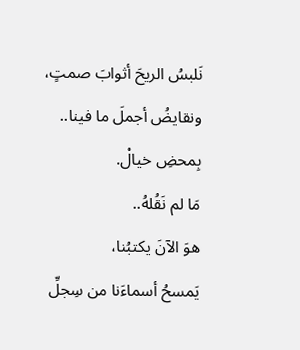نَلبسُ الريحَ أثوابَ صمتٍ،
ونقايضُ أجملَ ما فينا..
بِمحضِ خيالْ.
مَا لم نَقُلهُ..
هوَ الآنَ يكتبُنا،
يَمسحُ أسماءَنا من سِجلِّ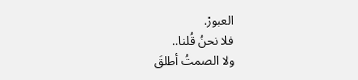العبورْ.
فلا نحنُ قُلنا..
ولا الصمتُ أطلقَ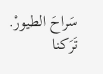سَراحَ الطيورْ.
تَرَكنا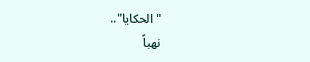"الحكايا"..
نهباً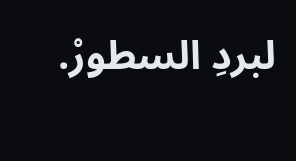لبردِ السطورْ.